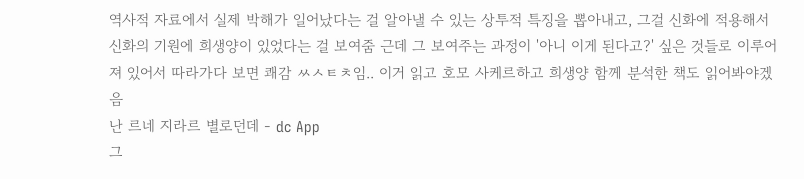역사적 자료에서 실제 박해가 일어났다는 걸 알아낼 수 있는 상투적 특징을 뽑아내고, 그걸 신화에 적용해서 신화의 기원에 희생양이 있었다는 걸 보여줌 근데 그 보여주는 과정이 '아니 이게 된다고?' 싶은 것들로 이루어져 있어서 따라가다 보면 쾌감 ㅆㅅㅌㅊ임.. 이거 읽고 호모 사케르하고 희생양 함께 분석한 책도 읽어봐야겠음
난 르네 지라르 별로던데 - dc App
그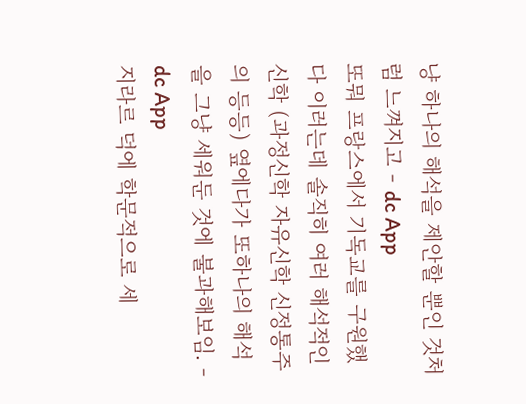냥 하나의 해석을 제안할 뿐인 것처럼 느껴지고 - dc App
또뭐 프랑스에서 기독교를 구원했다 이러는데 솔직히 여러 해석적인 신학 (과정신학 자유신학 신정통주의 등등) 옆에다가 또하나의 해석을 그냥 세워둔 것에 불과해보임. - dc App
지라르 덕에 학문적으로 세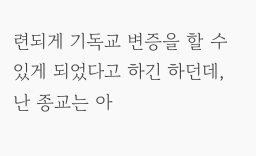련되게 기독교 변증을 할 수 있게 되었다고 하긴 하던데, 난 종교는 아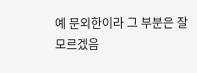예 문외한이라 그 부분은 잘 모르겠음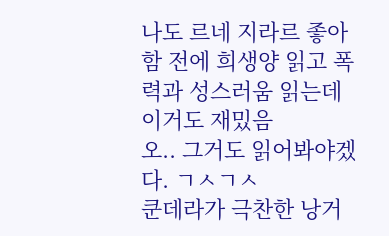나도 르네 지라르 좋아함 전에 희생양 읽고 폭력과 성스러움 읽는데 이거도 재밌음
오.. 그거도 읽어봐야겠다. ㄱㅅㄱㅅ
쿤데라가 극찬한 낭거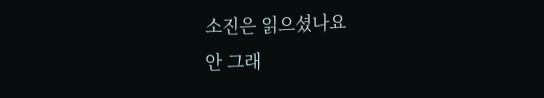소진은 읽으셨나요
안 그래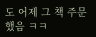도 어제 그 책 주문했음 ㅋㅋ